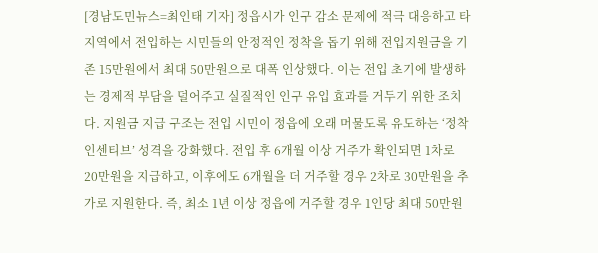[경남도민뉴스=최인태 기자] 정읍시가 인구 감소 문제에 적극 대응하고 타지역에서 전입하는 시민들의 안정적인 정착을 돕기 위해 전입지원금을 기존 15만원에서 최대 50만원으로 대폭 인상했다. 이는 전입 초기에 발생하는 경제적 부담을 덜어주고 실질적인 인구 유입 효과를 거두기 위한 조치다. 지원금 지급 구조는 전입 시민이 정읍에 오래 머물도록 유도하는 ‘정착 인센티브’ 성격을 강화했다. 전입 후 6개월 이상 거주가 확인되면 1차로 20만원을 지급하고, 이후에도 6개월을 더 거주할 경우 2차로 30만원을 추가로 지원한다. 즉, 최소 1년 이상 정읍에 거주할 경우 1인당 최대 50만원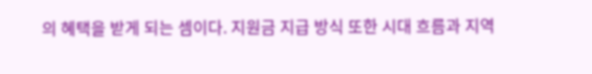의 혜택을 받게 되는 셈이다. 지원금 지급 방식 또한 시대 흐름과 지역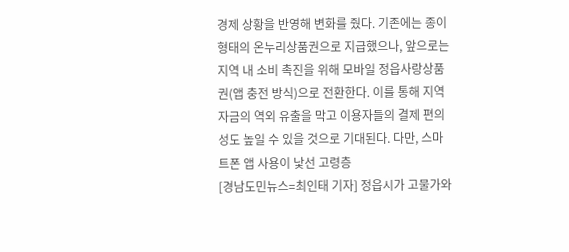경제 상황을 반영해 변화를 줬다. 기존에는 종이 형태의 온누리상품권으로 지급했으나, 앞으로는 지역 내 소비 촉진을 위해 모바일 정읍사랑상품권(앱 충전 방식)으로 전환한다. 이를 통해 지역 자금의 역외 유출을 막고 이용자들의 결제 편의성도 높일 수 있을 것으로 기대된다. 다만, 스마트폰 앱 사용이 낯선 고령층
[경남도민뉴스=최인태 기자] 정읍시가 고물가와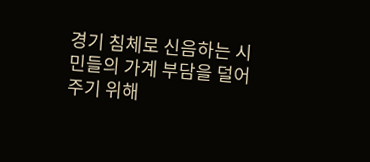경기 침체로 신음하는 시민들의 가계 부담을 덜어주기 위해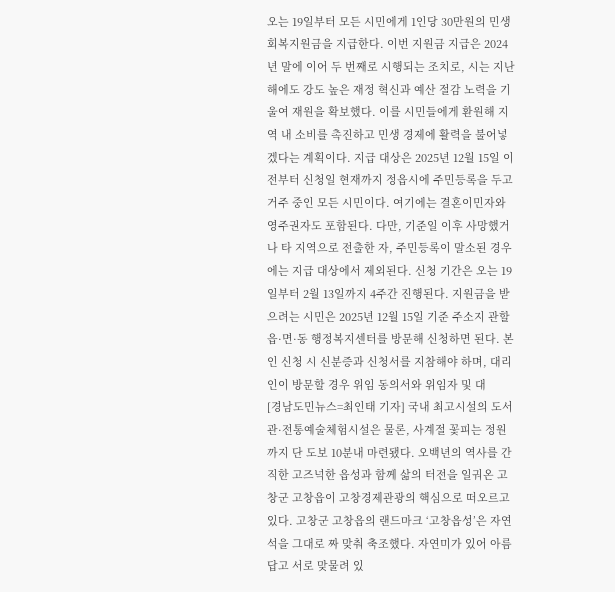오는 19일부터 모든 시민에게 1인당 30만원의 민생회복지원금을 지급한다. 이번 지원금 지급은 2024년 말에 이어 두 번째로 시행되는 조치로, 시는 지난해에도 강도 높은 재정 혁신과 예산 절감 노력을 기울여 재원을 확보했다. 이를 시민들에게 환원해 지역 내 소비를 촉진하고 민생 경제에 활력을 불어넣겠다는 계획이다. 지급 대상은 2025년 12월 15일 이전부터 신청일 현재까지 정읍시에 주민등록을 두고 거주 중인 모든 시민이다. 여기에는 결혼이민자와 영주권자도 포함된다. 다만, 기준일 이후 사망했거나 타 지역으로 전출한 자, 주민등록이 말소된 경우에는 지급 대상에서 제외된다. 신청 기간은 오는 19일부터 2월 13일까지 4주간 진행된다. 지원금을 받으려는 시민은 2025년 12월 15일 기준 주소지 관할 읍·면·동 행정복지센터를 방문해 신청하면 된다. 본인 신청 시 신분증과 신청서를 지참해야 하며, 대리인이 방문할 경우 위임 동의서와 위임자 및 대
[경남도민뉴스=최인태 기자] 국내 최고시설의 도서관·전통예술체험시설은 물론, 사계절 꽃피는 정원까지 단 도보 10분내 마련됐다. 오백년의 역사를 간직한 고즈넉한 읍성과 함께 삶의 터전을 일궈온 고창군 고창읍이 고창경제관광의 핵심으로 떠오르고 있다. 고창군 고창읍의 랜드마크 ‘고창읍성’은 자연석을 그대로 짜 맞춰 축조했다. 자연미가 있어 아름답고 서로 맞물려 있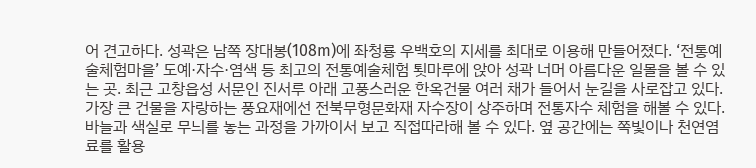어 견고하다. 성곽은 남쪽 장대봉(108m)에 좌청룡 우백호의 지세를 최대로 이용해 만들어졌다. ‘전통예술체험마을’ 도예·자수·염색 등 최고의 전통예술체험 툇마루에 앉아 성곽 너머 아름다운 일몰을 볼 수 있는 곳. 최근 고창읍성 서문인 진서루 아래 고풍스러운 한옥건물 여러 채가 들어서 눈길을 사로잡고 있다. 가장 큰 건물을 자랑하는 풍요재에선 전북무형문화재 자수장이 상주하며 전통자수 체험을 해볼 수 있다. 바늘과 색실로 무늬를 놓는 과정을 가까이서 보고 직접따라해 볼 수 있다. 옆 공간에는 쪽빛이나 천연염료를 활용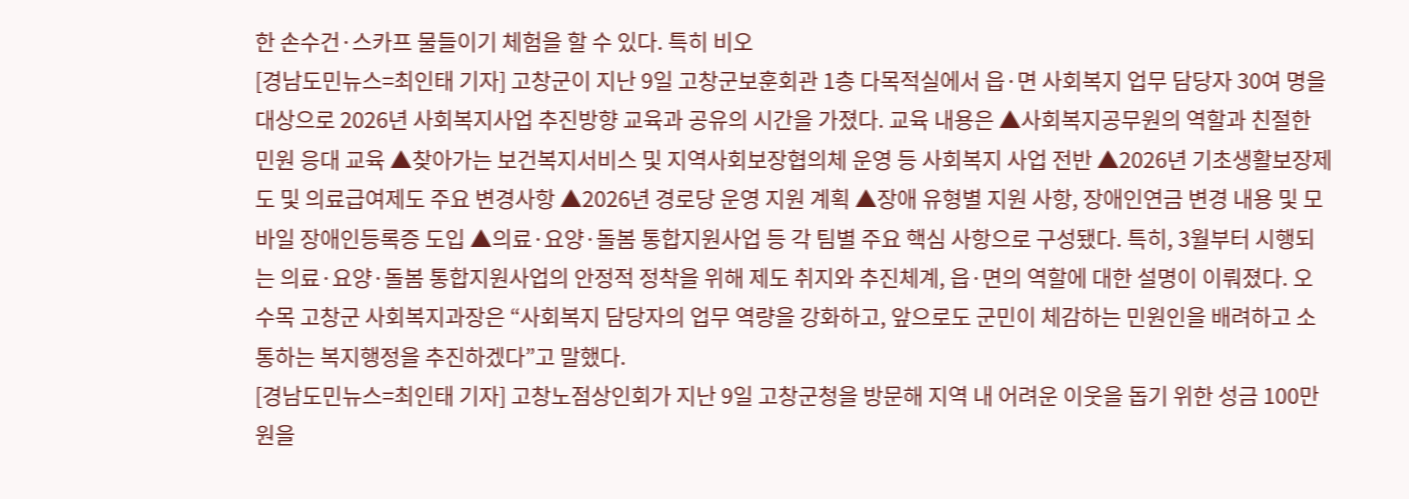한 손수건·스카프 물들이기 체험을 할 수 있다. 특히 비오
[경남도민뉴스=최인태 기자] 고창군이 지난 9일 고창군보훈회관 1층 다목적실에서 읍·면 사회복지 업무 담당자 30여 명을 대상으로 2026년 사회복지사업 추진방향 교육과 공유의 시간을 가졌다. 교육 내용은 ▲사회복지공무원의 역할과 친절한 민원 응대 교육 ▲찾아가는 보건복지서비스 및 지역사회보장협의체 운영 등 사회복지 사업 전반 ▲2026년 기초생활보장제도 및 의료급여제도 주요 변경사항 ▲2026년 경로당 운영 지원 계획 ▲장애 유형별 지원 사항, 장애인연금 변경 내용 및 모바일 장애인등록증 도입 ▲의료·요양·돌봄 통합지원사업 등 각 팀별 주요 핵심 사항으로 구성됐다. 특히, 3월부터 시행되는 의료·요양·돌봄 통합지원사업의 안정적 정착을 위해 제도 취지와 추진체계, 읍·면의 역할에 대한 설명이 이뤄졌다. 오수목 고창군 사회복지과장은 “사회복지 담당자의 업무 역량을 강화하고, 앞으로도 군민이 체감하는 민원인을 배려하고 소통하는 복지행정을 추진하겠다”고 말했다.
[경남도민뉴스=최인태 기자] 고창노점상인회가 지난 9일 고창군청을 방문해 지역 내 어려운 이웃을 돕기 위한 성금 100만원을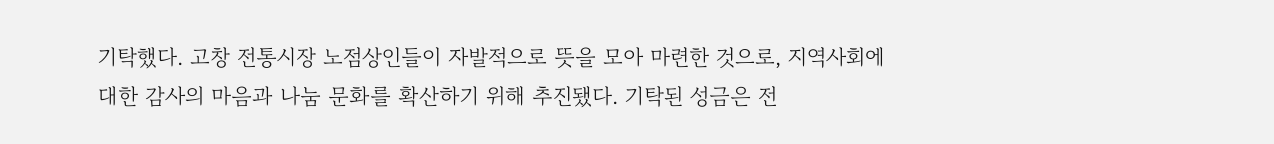기탁했다. 고창 전통시장 노점상인들이 자발적으로 뜻을 모아 마련한 것으로, 지역사회에 대한 감사의 마음과 나눔 문화를 확산하기 위해 추진됐다. 기탁된 성금은 전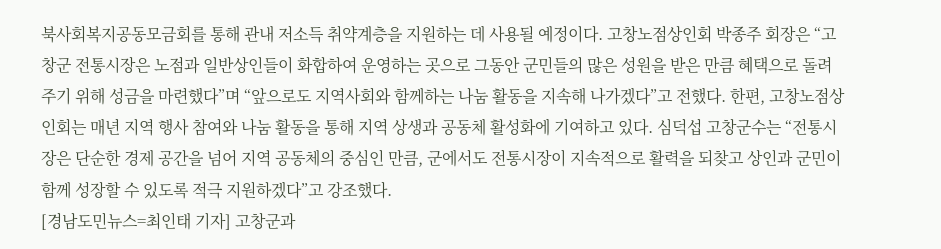북사회복지공동모금회를 통해 관내 저소득 취약계층을 지원하는 데 사용될 예정이다. 고창노점상인회 박종주 회장은 “고창군 전통시장은 노점과 일반상인들이 화합하여 운영하는 곳으로 그동안 군민들의 많은 성원을 받은 만큼 혜택으로 돌려주기 위해 성금을 마련했다”며 “앞으로도 지역사회와 함께하는 나눔 활동을 지속해 나가겠다”고 전했다. 한편, 고창노점상인회는 매년 지역 행사 참여와 나눔 활동을 통해 지역 상생과 공동체 활성화에 기여하고 있다. 심덕섭 고창군수는 “전통시장은 단순한 경제 공간을 넘어 지역 공동체의 중심인 만큼, 군에서도 전통시장이 지속적으로 활력을 되찾고 상인과 군민이 함께 성장할 수 있도록 적극 지원하겠다”고 강조했다.
[경남도민뉴스=최인태 기자] 고창군과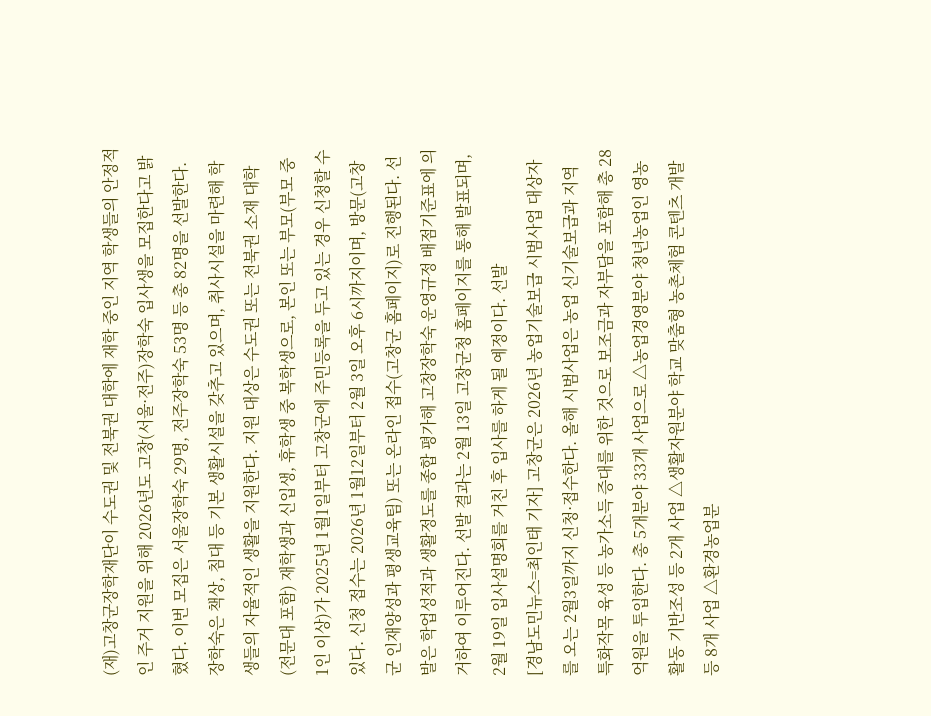(재)고창군장학재단이 수도권 및 전북권 대학에 재학 중인 지역 학생들의 안정적인 주거 지원을 위해 2026년도 고창(서울·전주)장학숙 입사생을 모집한다고 밝혔다. 이번 모집은 서울장학숙 29명, 전주장학숙 53명 등 총 82명을 선발한다. 장학숙은 책상, 침대 등 기본 생활시설을 갖추고 있으며, 취사시설을 마련해 학생들의 자율적인 생활을 지원한다. 지원 대상은 수도권 또는 전북권 소재 대학(전문대 포함) 재학생과 신입생, 휴학생 중 복학생으로, 본인 또는 부모(부모 중 1인 이상)가 2025년 1월1일부터 고창군에 주민등록을 두고 있는 경우 신청할 수 있다. 신청 접수는 2026년 1월12일부터 2월 3일 오후 6시까지이며, 방문(고창군 인재양성과 평생교육팀) 또는 온라인 접수(고창군 홈페이지)로 진행된다. 선발은 학업성적과 생활정도를 종합 평가해 고창장학숙 운영규정 배점기준표에 의거하여 이루어진다. 선발 결과는 2월 13일 고창군청 홈페이지를 통해 발표되며, 2월 19일 입사설명회를 거친 후 입사를 하게 될 예정이다. 선발
[경남도민뉴스=최인태 기자] 고창군은 2026년 농업기술보급 시범사업 대상자를 오는 2월3일까지 신청·접수한다. 올해 시범사업은 농업 신기술보급과 지역 특화작목 육성 등 농가소득 증대를 위한 것으로 보조금과 자부담을 포함해 총 28억원을 투입한다. 총 5개분야 33개 사업으로 △농업경영분야 청년농업인 영농활동 기반조성 등 2개 사업 △생활자원분야 학교 맞춤형 농촌체험 콘텐츠 개발 등 8개 사업 △환경농업분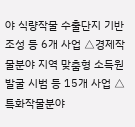야 식량작물 수출단지 기반 조성 등 6개 사업 △경제작물분야 지역 맞춤형 소득원 발굴 시범 등 15개 사업 △특화작물분야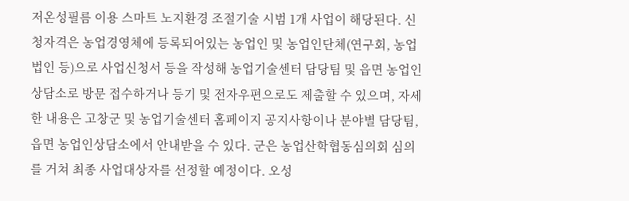저온성필름 이용 스마트 노지환경 조절기술 시범 1개 사업이 해당된다. 신청자격은 농업경영체에 등록되어있는 농업인 및 농업인단체(연구회, 농업법인 등)으로 사업신청서 등을 작성해 농업기술센터 담당팀 및 읍면 농업인상담소로 방문 접수하거나 등기 및 전자우편으로도 제출할 수 있으며, 자세한 내용은 고창군 및 농업기술센터 홈페이지 공지사항이나 분야별 담당팀, 읍면 농업인상담소에서 안내받을 수 있다. 군은 농업산학협동심의회 심의를 거쳐 최종 사업대상자를 선정할 예정이다. 오성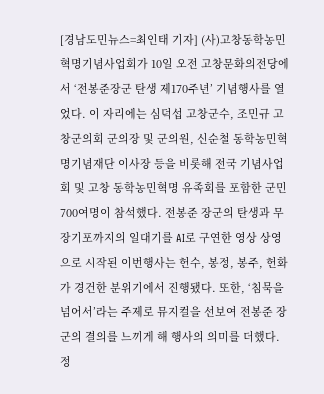[경남도민뉴스=최인태 기자] (사)고창동학농민혁명기념사업회가 10일 오전 고창문화의전당에서 ‘전봉준장군 탄생 제170주년’ 기념행사를 열었다. 이 자리에는 심덕섭 고창군수, 조민규 고창군의회 군의장 및 군의원, 신순철 동학농민혁명기념재단 이사장 등을 비롯해 전국 기념사업회 및 고창 동학농민혁명 유족회를 포함한 군민 700여명이 참석했다. 전봉준 장군의 탄생과 무장기포까지의 일대기를 AI로 구연한 영상 상영으로 시작된 이번행사는 헌수, 봉정, 봉주, 헌화가 경건한 분위기에서 진행됐다. 또한, ‘침묵을 넘어서’라는 주제로 뮤지컬을 선보여 전봉준 장군의 결의를 느끼게 해 행사의 의미를 더했다. 정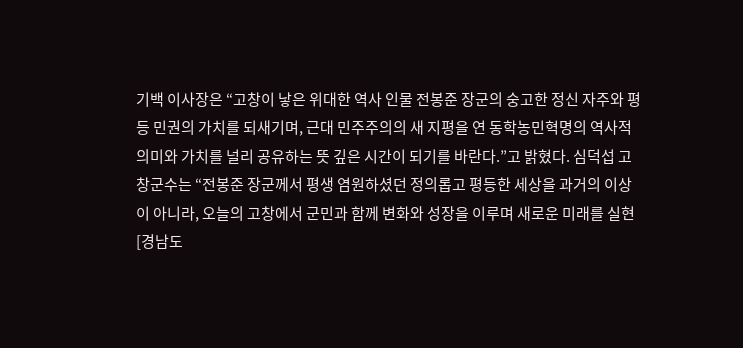기백 이사장은 “고창이 낳은 위대한 역사 인물 전봉준 장군의 숭고한 정신 자주와 평등 민권의 가치를 되새기며, 근대 민주주의의 새 지평을 연 동학농민혁명의 역사적 의미와 가치를 널리 공유하는 뜻 깊은 시간이 되기를 바란다.”고 밝혔다. 심덕섭 고창군수는 “전봉준 장군께서 평생 염원하셨던 정의롭고 평등한 세상을 과거의 이상이 아니라, 오늘의 고창에서 군민과 함께 변화와 성장을 이루며 새로운 미래를 실현
[경남도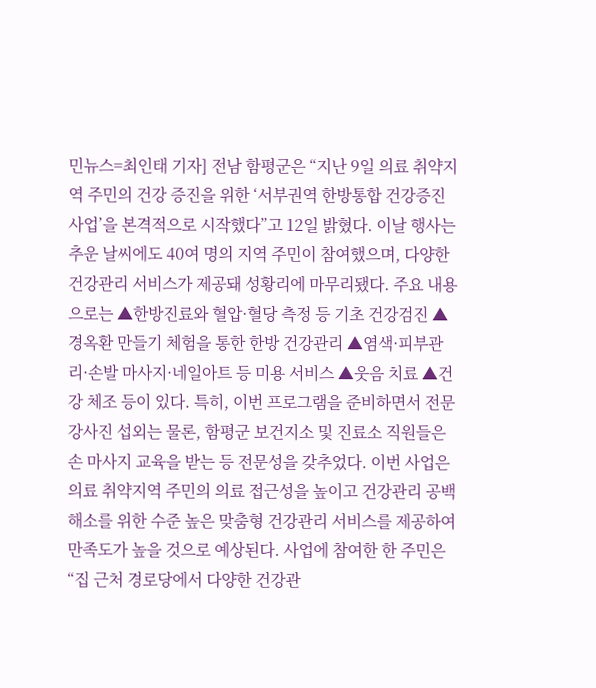민뉴스=최인태 기자] 전남 함평군은 “지난 9일 의료 취약지역 주민의 건강 증진을 위한 ‘서부권역 한방통합 건강증진사업’을 본격적으로 시작했다”고 12일 밝혔다. 이날 행사는 추운 날씨에도 40여 명의 지역 주민이 참여했으며, 다양한 건강관리 서비스가 제공돼 성황리에 마무리됐다. 주요 내용으로는 ▲한방진료와 혈압·혈당 측정 등 기초 건강검진 ▲경옥환 만들기 체험을 통한 한방 건강관리 ▲염색·피부관리·손발 마사지·네일아트 등 미용 서비스 ▲웃음 치료 ▲건강 체조 등이 있다. 특히, 이번 프로그램을 준비하면서 전문 강사진 섭외는 물론, 함평군 보건지소 및 진료소 직원들은 손 마사지 교육을 받는 등 전문성을 갖추었다. 이번 사업은 의료 취약지역 주민의 의료 접근성을 높이고 건강관리 공백 해소를 위한 수준 높은 맞춤형 건강관리 서비스를 제공하여 만족도가 높을 것으로 예상된다. 사업에 참여한 한 주민은 “집 근처 경로당에서 다양한 건강관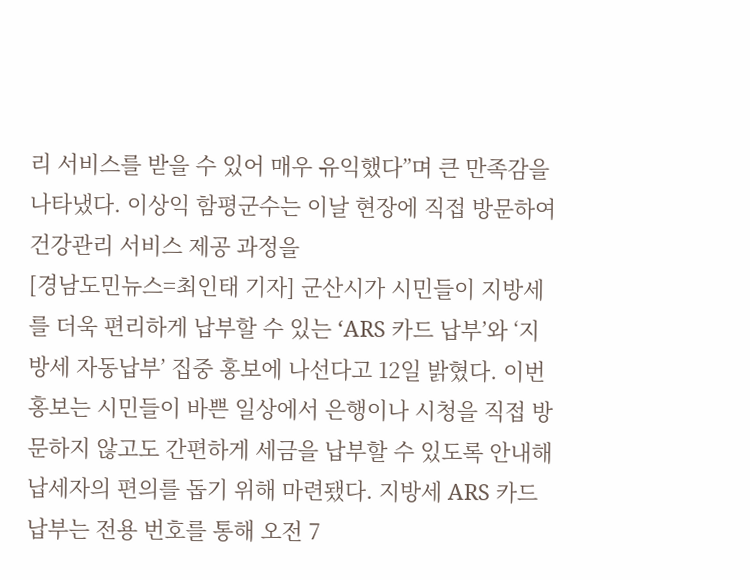리 서비스를 받을 수 있어 매우 유익했다”며 큰 만족감을 나타냈다. 이상익 함평군수는 이날 현장에 직접 방문하여 건강관리 서비스 제공 과정을
[경남도민뉴스=최인태 기자] 군산시가 시민들이 지방세를 더욱 편리하게 납부할 수 있는 ‘ARS 카드 납부’와 ‘지방세 자동납부’ 집중 홍보에 나선다고 12일 밝혔다. 이번 홍보는 시민들이 바쁜 일상에서 은행이나 시청을 직접 방문하지 않고도 간편하게 세금을 납부할 수 있도록 안내해 납세자의 편의를 돕기 위해 마련됐다. 지방세 ARS 카드 납부는 전용 번호를 통해 오전 7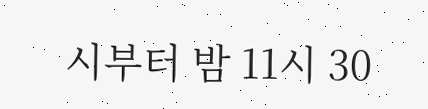시부터 밤 11시 30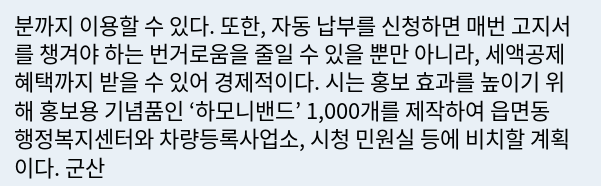분까지 이용할 수 있다. 또한, 자동 납부를 신청하면 매번 고지서를 챙겨야 하는 번거로움을 줄일 수 있을 뿐만 아니라, 세액공제 혜택까지 받을 수 있어 경제적이다. 시는 홍보 효과를 높이기 위해 홍보용 기념품인 ‘하모니밴드’ 1,000개를 제작하여 읍면동 행정복지센터와 차량등록사업소, 시청 민원실 등에 비치할 계획이다. 군산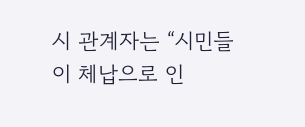시 관계자는 “시민들이 체납으로 인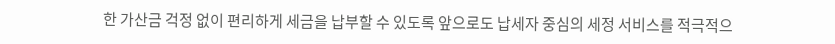한 가산금 걱정 없이 편리하게 세금을 납부할 수 있도록 앞으로도 납세자 중심의 세정 서비스를 적극적으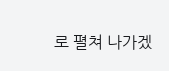로 펼쳐 나가겠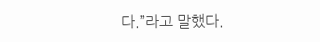다.”라고 말했다.